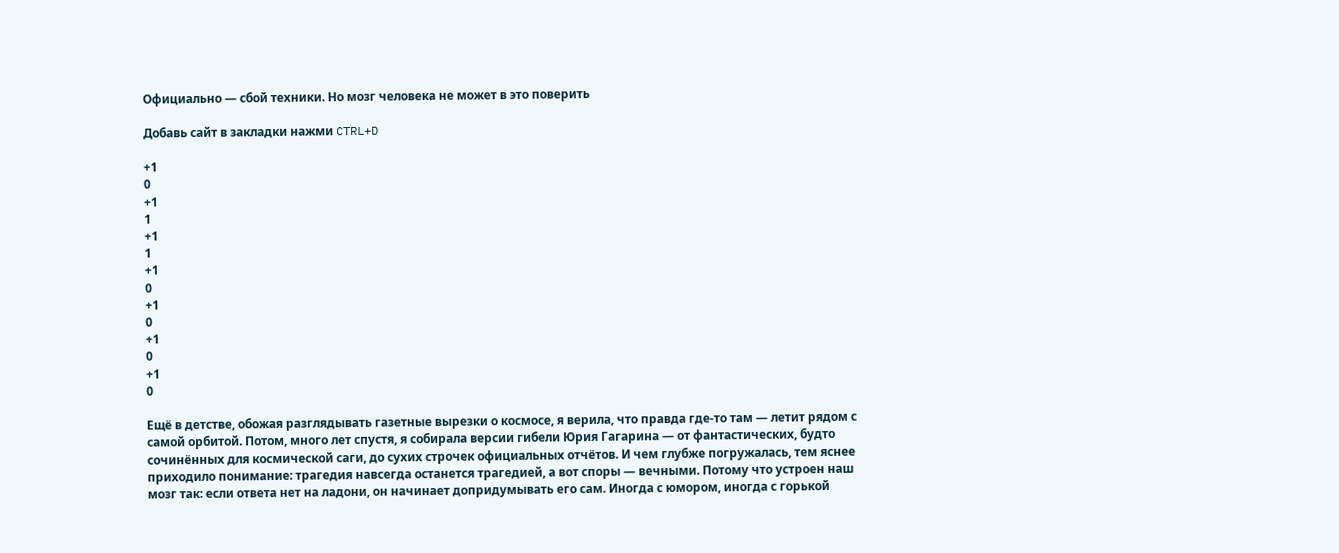Официально — сбой техники. Но мозг человека не может в это поверить

Добавь сайт в закладки нажми CTRL+D

+1
0
+1
1
+1
1
+1
0
+1
0
+1
0
+1
0

Ещё в детстве, обожая разглядывать газетные вырезки о космосе, я верила, что правда где‑то там — летит рядом с самой орбитой. Потом, много лет спустя, я собирала версии гибели Юрия Гагарина — от фантастических, будто сочинённых для космической саги, до сухих строчек официальных отчётов. И чем глубже погружалась, тем яснее приходило понимание: трагедия навсегда останется трагедией, а вот споры — вечными. Потому что устроен наш мозг так: если ответа нет на ладони, он начинает допридумывать его сам. Иногда с юмором, иногда с горькой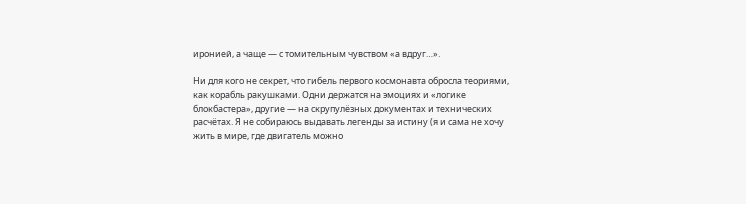иронией, а чаще — с томительным чувством «а вдруг…».

Ни для кого не секрет, что гибель первого космонавта обросла теориями, как корабль ракушками. Одни держатся на эмоциях и «логике блокбастера», другие — на скрупулёзных документах и технических расчётах. Я не собираюсь выдавать легенды за истину (я и сама не хочу жить в мире, где двигатель можно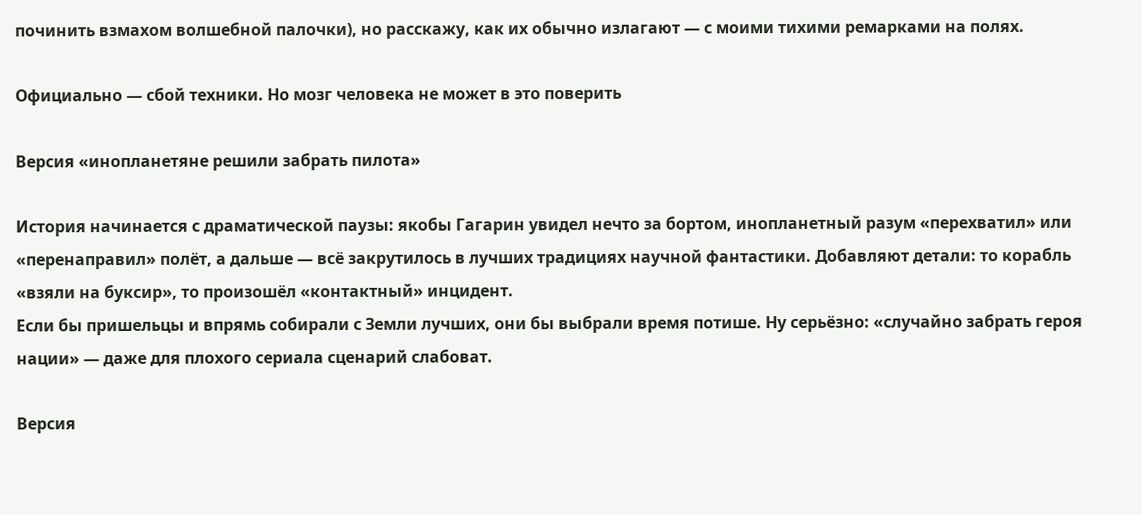починить взмахом волшебной палочки), но расскажу, как их обычно излагают — с моими тихими ремарками на полях.

Официально — сбой техники. Но мозг человека не может в это поверить

Версия «инопланетяне решили забрать пилота»

История начинается с драматической паузы: якобы Гагарин увидел нечто за бортом, инопланетный разум «перехватил» или «перенаправил» полёт, а дальше — всё закрутилось в лучших традициях научной фантастики. Добавляют детали: то корабль «взяли на буксир», то произошёл «контактный» инцидент.
Если бы пришельцы и впрямь собирали с Земли лучших, они бы выбрали время потише. Ну серьёзно: «случайно забрать героя нации» — даже для плохого сериала сценарий слабоват.

Версия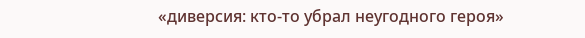«диверсия: кто‑то убрал неугодного героя»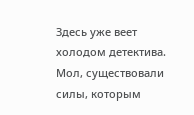Здесь уже веет холодом детектива. Мол, существовали силы, которым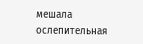мешала ослепительная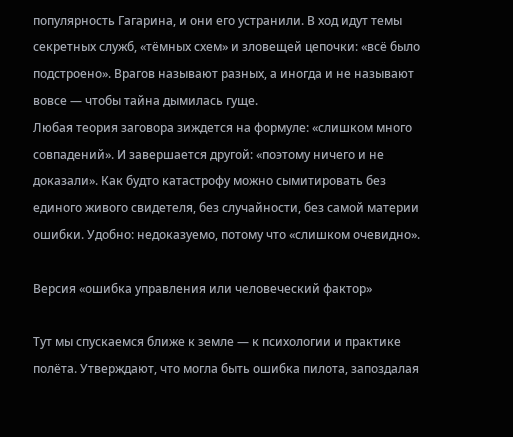популярность Гагарина, и они его устранили. В ход идут темы секретных служб, «тёмных схем» и зловещей цепочки: «всё было подстроено». Врагов называют разных, а иногда и не называют вовсе — чтобы тайна дымилась гуще.
Любая теория заговора зиждется на формуле: «слишком много совпадений». И завершается другой: «поэтому ничего и не доказали». Как будто катастрофу можно сымитировать без единого живого свидетеля, без случайности, без самой материи ошибки. Удобно: недоказуемо, потому что «слишком очевидно».

Версия «ошибка управления или человеческий фактор»

Тут мы спускаемся ближе к земле — к психологии и практике полёта. Утверждают, что могла быть ошибка пилота, запоздалая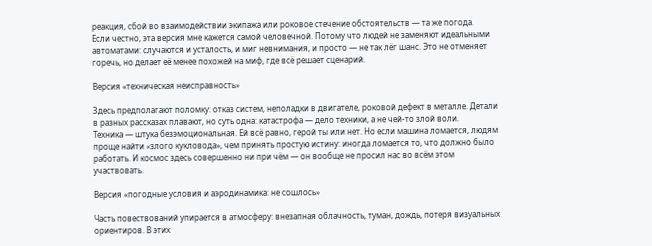реакция, сбой во взаимодействии экипажа или роковое стечение обстоятельств — та же погода.
Если честно, эта версия мне кажется самой человечной. Потому что людей не заменяют идеальными автоматами: случаются и усталость, и миг невнимания, и просто — не так лёг шанс. Это не отменяет горечь, но делает её менее похожей на миф, где всё решает сценарий.

Версия «техническая неисправность»

Здесь предполагают поломку: отказ систем, неполадки в двигателе, роковой дефект в металле. Детали в разных рассказах плавают, но суть одна: катастрофа — дело техники, а не чей‑то злой воли.
Техника — штука безэмоциональная. Ей всё равно, герой ты или нет. Но если машина ломается, людям проще найти «злого кукловода», чем принять простую истину: иногда ломается то, что должно было работать. И космос здесь совершенно ни при чём — он вообще не просил нас во всём этом участвовать.

Версия «погодные условия и аэродинамика: не сошлось»

Часть повествований упирается в атмосферу: внезапная облачность, туман, дождь, потеря визуальных ориентиров. В этих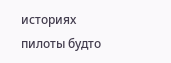историях пилоты будто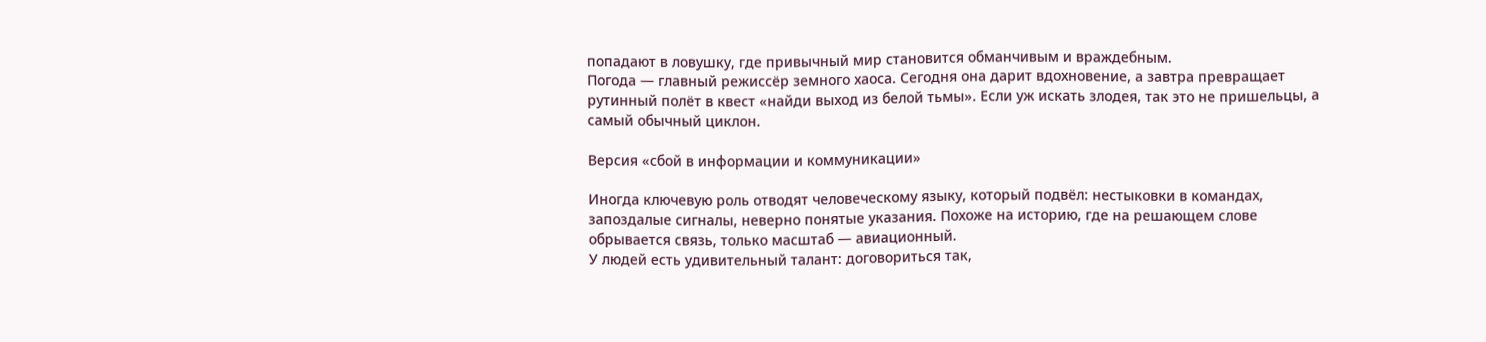попадают в ловушку, где привычный мир становится обманчивым и враждебным.
Погода — главный режиссёр земного хаоса. Сегодня она дарит вдохновение, а завтра превращает рутинный полёт в квест «найди выход из белой тьмы». Если уж искать злодея, так это не пришельцы, а самый обычный циклон.

Версия «сбой в информации и коммуникации»

Иногда ключевую роль отводят человеческому языку, который подвёл: нестыковки в командах, запоздалые сигналы, неверно понятые указания. Похоже на историю, где на решающем слове обрывается связь, только масштаб — авиационный.
У людей есть удивительный талант: договориться так,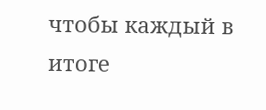чтобы каждый в итоге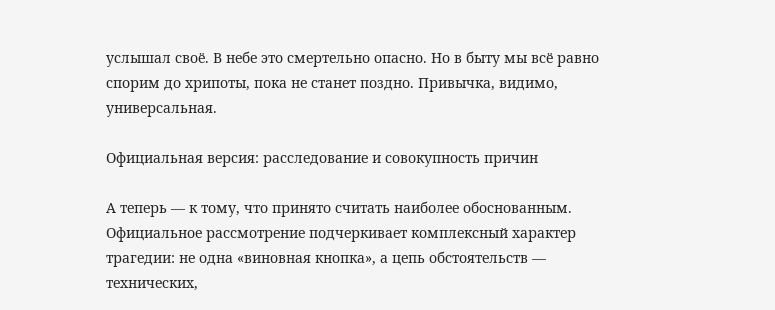услышал своё. В небе это смертельно опасно. Но в быту мы всё равно спорим до хрипоты, пока не станет поздно. Привычка, видимо, универсальная.

Официальная версия: расследование и совокупность причин

А теперь — к тому, что принято считать наиболее обоснованным. Официальное рассмотрение подчеркивает комплексный характер трагедии: не одна «виновная кнопка», а цепь обстоятельств — технических,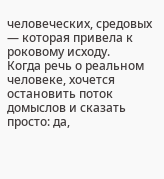человеческих, средовых — которая привела к роковому исходу.
Когда речь о реальном человеке, хочется остановить поток домыслов и сказать просто: да,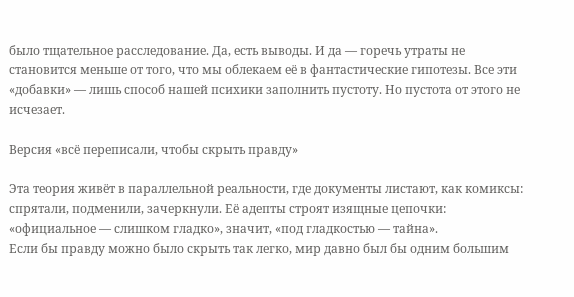было тщательное расследование. Да, есть выводы. И да — горечь утраты не становится меньше от того, что мы облекаем её в фантастические гипотезы. Все эти «добавки» — лишь способ нашей психики заполнить пустоту. Но пустота от этого не исчезает.

Версия «всё переписали, чтобы скрыть правду»

Эта теория живёт в параллельной реальности, где документы листают, как комиксы: спрятали, подменили, зачеркнули. Её адепты строят изящные цепочки: «официальное — слишком гладко», значит, «под гладкостью — тайна».
Если бы правду можно было скрыть так легко, мир давно был бы одним большим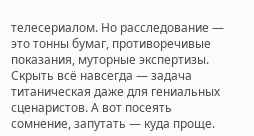телесериалом. Но расследование — это тонны бумаг, противоречивые показания, муторные экспертизы. Скрыть всё навсегда — задача титаническая даже для гениальных сценаристов. А вот посеять сомнение, запутать — куда проще.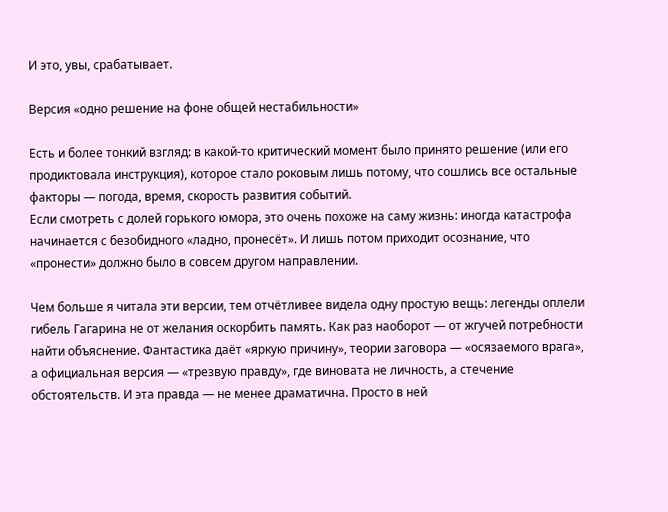И это, увы, срабатывает.

Версия «одно решение на фоне общей нестабильности»

Есть и более тонкий взгляд: в какой‑то критический момент было принято решение (или его продиктовала инструкция), которое стало роковым лишь потому, что сошлись все остальные факторы — погода, время, скорость развития событий.
Если смотреть с долей горького юмора, это очень похоже на саму жизнь: иногда катастрофа начинается с безобидного «ладно, пронесёт». И лишь потом приходит осознание, что «пронести» должно было в совсем другом направлении.

Чем больше я читала эти версии, тем отчётливее видела одну простую вещь: легенды оплели гибель Гагарина не от желания оскорбить память. Как раз наоборот — от жгучей потребности найти объяснение. Фантастика даёт «яркую причину», теории заговора — «осязаемого врага», а официальная версия — «трезвую правду», где виновата не личность, а стечение обстоятельств. И эта правда — не менее драматична. Просто в ней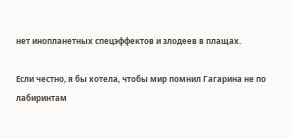нет инопланетных спецэффектов и злодеев в плащах.

Если честно, я бы хотела, чтобы мир помнил Гагарина не по лабиринтам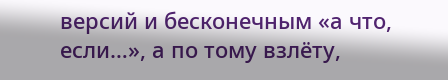версий и бесконечным «а что, если…», а по тому взлёту,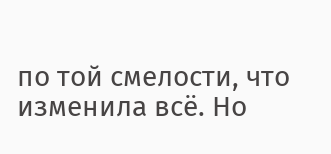по той смелости, что изменила всё. Но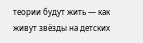теории будут жить — как живут звёзды на детских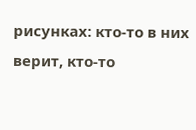рисунках: кто‑то в них верит, кто‑то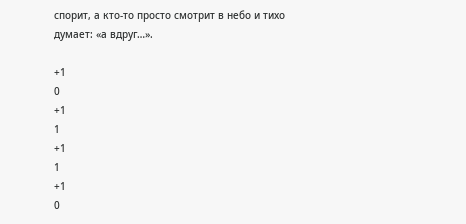спорит, а кто‑то просто смотрит в небо и тихо думает: «а вдруг…».

+1
0
+1
1
+1
1
+1
0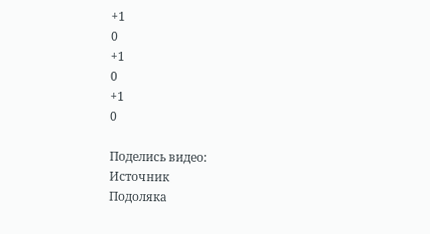+1
0
+1
0
+1
0

Поделись видео:
Источник
Подоляка